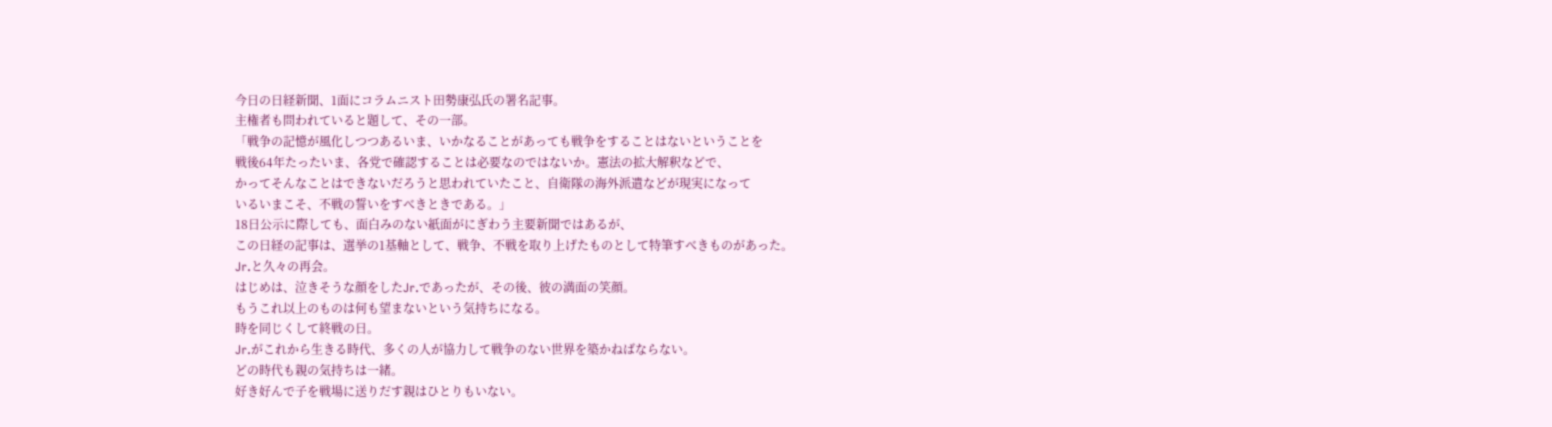今日の日経新聞、1面にコラムニスト田勢康弘氏の署名記事。
主権者も問われていると題して、その一部。
「戦争の記憶が風化しつつあるいま、いかなることがあっても戦争をすることはないということを
戦後64年たったいま、各党で確認することは必要なのではないか。憲法の拡大解釈などで、
かってそんなことはできないだろうと思われていたこと、自衛隊の海外派遣などが現実になって
いるいまこそ、不戦の誓いをすべきときである。」
18日公示に際しても、面白みのない紙面がにぎわう主要新聞ではあるが、
この日経の記事は、選挙の1基軸として、戦争、不戦を取り上げたものとして特筆すべきものがあった。
Jr.と久々の再会。
はじめは、泣きそうな顔をしたJr.であったが、その後、彼の満面の笑顔。
もうこれ以上のものは何も望まないという気持ちになる。
時を同じくして終戦の日。
Jr.がこれから生きる時代、多くの人が協力して戦争のない世界を築かねばならない。
どの時代も親の気持ちは一緒。
好き好んで子を戦場に送りだす親はひとりもいない。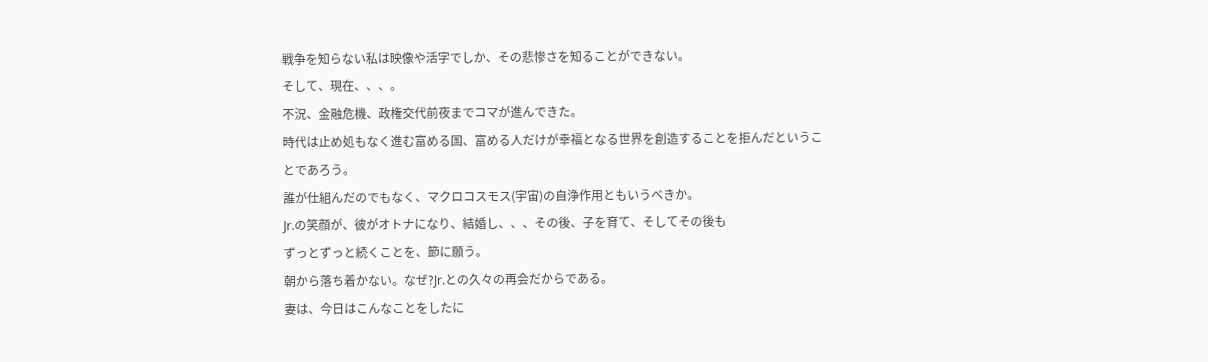戦争を知らない私は映像や活字でしか、その悲惨さを知ることができない。
そして、現在、、、。
不況、金融危機、政権交代前夜までコマが進んできた。
時代は止め処もなく進む富める国、富める人だけが幸福となる世界を創造することを拒んだということであろう。
誰が仕組んだのでもなく、マクロコスモス(宇宙)の自浄作用ともいうべきか。
Jr.の笑顔が、彼がオトナになり、結婚し、、、その後、子を育て、そしてその後も
ずっとずっと続くことを、節に願う。
朝から落ち着かない。なぜ?Jr.との久々の再会だからである。
妻は、今日はこんなことをしたに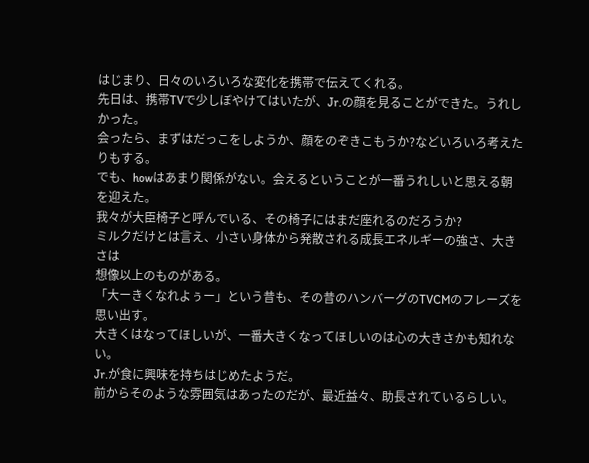はじまり、日々のいろいろな変化を携帯で伝えてくれる。
先日は、携帯TVで少しぼやけてはいたが、Jr.の顔を見ることができた。うれしかった。
会ったら、まずはだっこをしようか、顔をのぞきこもうか?などいろいろ考えたりもする。
でも、howはあまり関係がない。会えるということが一番うれしいと思える朝を迎えた。
我々が大臣椅子と呼んでいる、その椅子にはまだ座れるのだろうか?
ミルクだけとは言え、小さい身体から発散される成長エネルギーの強さ、大きさは
想像以上のものがある。
「大ーきくなれよぅー」という昔も、その昔のハンバーグのTVCMのフレーズを思い出す。
大きくはなってほしいが、一番大きくなってほしいのは心の大きさかも知れない。
Jr.が食に興味を持ちはじめたようだ。
前からそのような雰囲気はあったのだが、最近益々、助長されているらしい。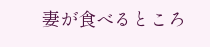妻が食べるところ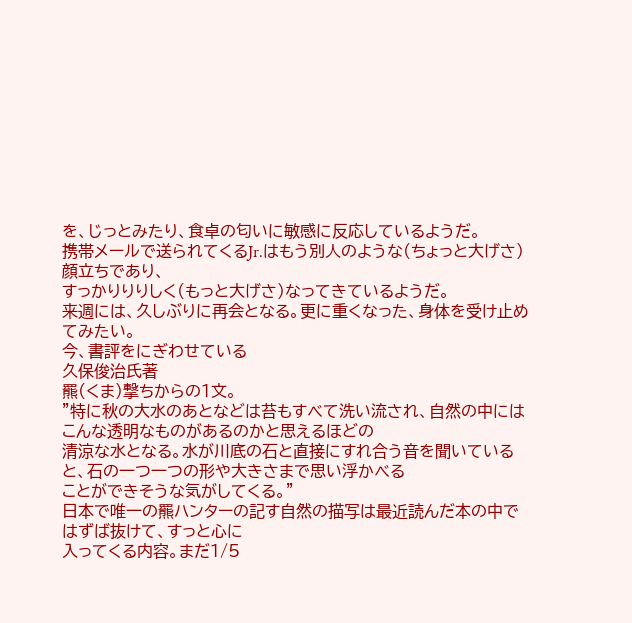を、じっとみたり、食卓の匂いに敏感に反応しているようだ。
携帯メールで送られてくるJr.はもう別人のような(ちょっと大げさ)顔立ちであり、
すっかりりりしく(もっと大げさ)なってきているようだ。
来週には、久しぶりに再会となる。更に重くなった、身体を受け止めてみたい。
今、書評をにぎわせている
久保俊治氏著
羆(くま)撃ちからの1文。
”特に秋の大水のあとなどは苔もすべて洗い流され、自然の中にはこんな透明なものがあるのかと思えるほどの
清涼な水となる。水が川底の石と直接にすれ合う音を聞いていると、石の一つ一つの形や大きさまで思い浮かべる
ことができそうな気がしてくる。”
日本で唯一の羆ハンターの記す自然の描写は最近読んだ本の中ではずば抜けて、すっと心に
入ってくる内容。まだ1/5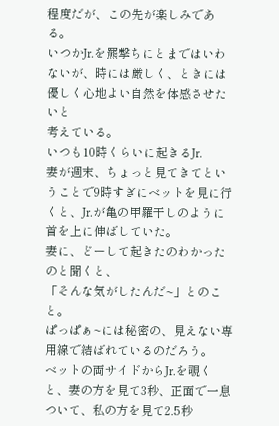程度だが、この先が楽しみである。
いつかJr.を羆撃ちにとまではいわないが、時には厳しく、ときには優しく心地よい自然を体感させたいと
考えている。
いつも10時くらいに起きるJr.
妻が週末、ちょっと見てきてということで9時すぎにベットを見に行くと、Jr.が亀の甲羅干しのように
首を上に伸ばしていた。
妻に、どーして起きたのわかったのと聞くと、
「そんな気がしたんだ~」とのこと。
ぱっぱぁ~には秘密の、見えない専用線で結ばれているのだろう。
ベットの両サイドからJr.を覗くと、妻の方を見て3秒、正面で一息ついて、私の方を見て2.5秒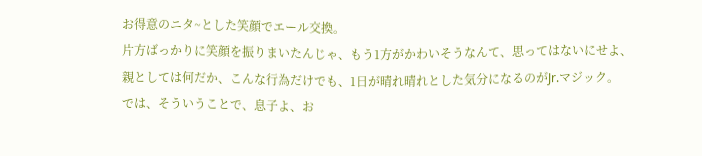お得意のニタ~とした笑顔でエール交換。
片方ばっかりに笑顔を振りまいたんじゃ、もう1方がかわいそうなんて、思ってはないにせよ、
親としては何だか、こんな行為だけでも、1日が晴れ晴れとした気分になるのがJr.マジック。
では、そういうことで、息子よ、お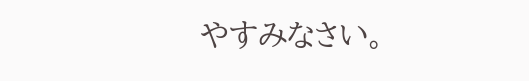やすみなさい。